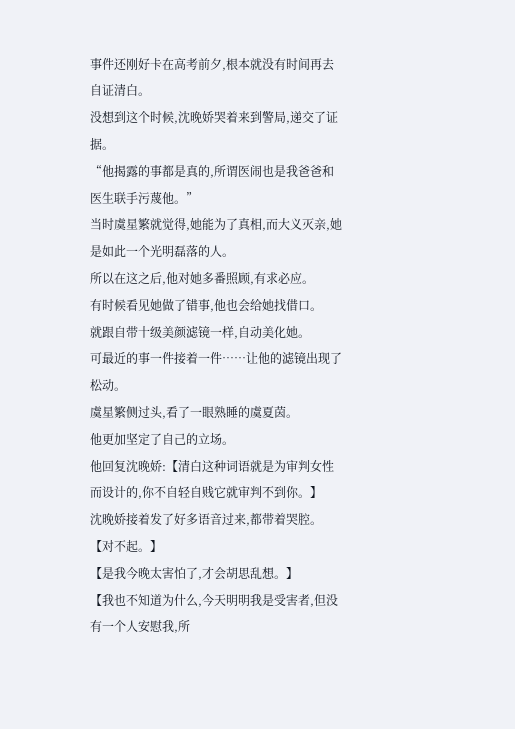事件还刚好卡在高考前夕,根本就没有时间再去自证清白。
没想到这个时候,沈晚娇哭着来到警局,递交了证据。
“他揭露的事都是真的,所谓医闹也是我爸爸和医生联手污蔑他。”
当时虞星繁就觉得,她能为了真相,而大义灭亲,她是如此一个光明磊落的人。
所以在这之后,他对她多番照顾,有求必应。
有时候看见她做了错事,他也会给她找借口。
就跟自带十级美颜滤镜一样,自动美化她。
可最近的事一件接着一件……让他的滤镜出现了松动。
虞星繁侧过头,看了一眼熟睡的虞夏茵。
他更加坚定了自己的立场。
他回复沈晚娇:【清白这种词语就是为审判女性而设计的,你不自轻自贱它就审判不到你。】
沈晚娇接着发了好多语音过来,都带着哭腔。
【对不起。】
【是我今晚太害怕了,才会胡思乱想。】
【我也不知道为什么,今天明明我是受害者,但没有一个人安慰我,所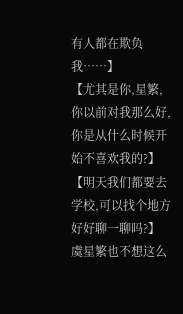有人都在欺负我……】
【尤其是你,星繁,你以前对我那么好,你是从什么时候开始不喜欢我的?】
【明天我们都要去学校,可以找个地方好好聊一聊吗?】
虞星繁也不想这么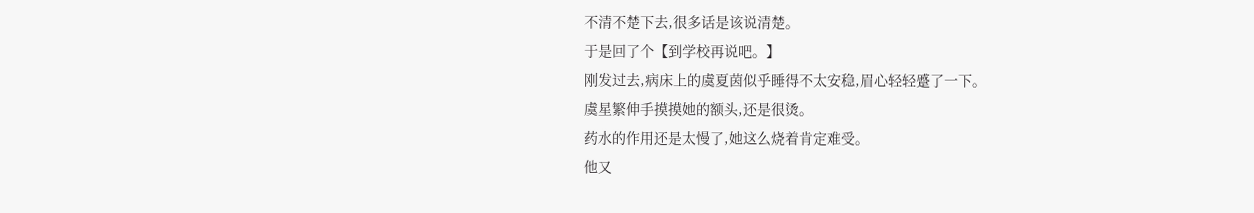不清不楚下去,很多话是该说清楚。
于是回了个【到学校再说吧。】
刚发过去,病床上的虞夏茵似乎睡得不太安稳,眉心轻轻蹙了一下。
虞星繁伸手摸摸她的额头,还是很烫。
药水的作用还是太慢了,她这么烧着肯定难受。
他又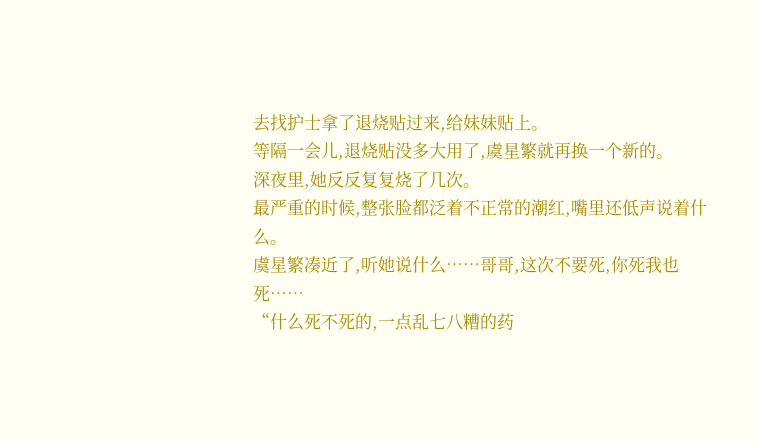去找护士拿了退烧贴过来,给妹妹贴上。
等隔一会儿,退烧贴没多大用了,虞星繁就再换一个新的。
深夜里,她反反复复烧了几次。
最严重的时候,整张脸都泛着不正常的潮红,嘴里还低声说着什么。
虞星繁凑近了,听她说什么……哥哥,这次不要死,你死我也死……
“什么死不死的,一点乱七八糟的药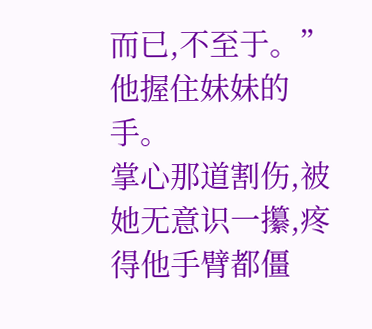而已,不至于。”他握住妹妹的手。
掌心那道割伤,被她无意识一攥,疼得他手臂都僵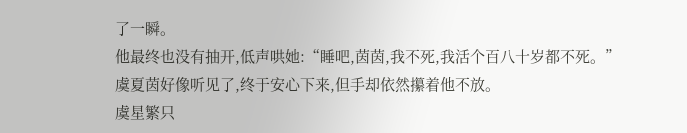了一瞬。
他最终也没有抽开,低声哄她:“睡吧,茵茵,我不死,我活个百八十岁都不死。”
虞夏茵好像听见了,终于安心下来,但手却依然攥着他不放。
虞星繁只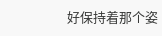好保持着那个姿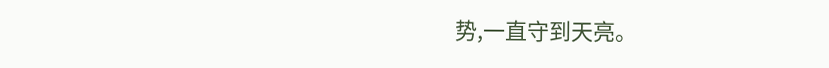势,一直守到天亮。